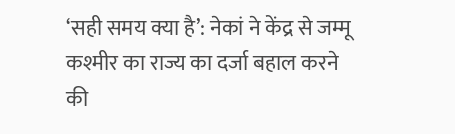‘सही समय क्या है’: नेकां ने केंद्र से जम्मू कश्मीर का राज्य का दर्जा बहाल करने की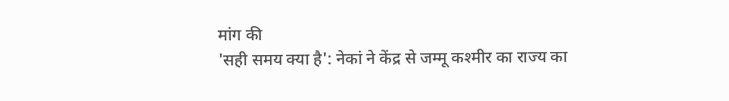मांग की
'सही समय क्या है': नेकां ने केंद्र से जम्मू कश्मीर का राज्य का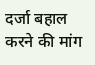दर्जा बहाल करने की मांग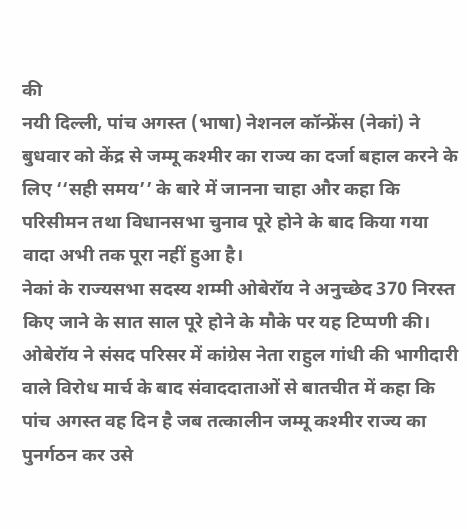की
नयी दिल्ली, पांच अगस्त (भाषा) नेशनल कॉन्फ्रेंस (नेकां) ने बुधवार को केंद्र से जम्मू कश्मीर का राज्य का दर्जा बहाल करने के लिए ‘‘सही समय’’ के बारे में जानना चाहा और कहा कि परिसीमन तथा विधानसभा चुनाव पूरे होने के बाद किया गया वादा अभी तक पूरा नहीं हुआ है।
नेकां के राज्यसभा सदस्य शम्मी ओबेरॉय ने अनुच्छेद 370 निरस्त किए जाने के सात साल पूरे होने के मौके पर यह टिप्पणी की।
ओबेरॉय ने संसद परिसर में कांग्रेस नेता राहुल गांधी की भागीदारी वाले विरोध मार्च के बाद संवाददाताओं से बातचीत में कहा कि पांच अगस्त वह दिन है जब तत्कालीन जम्मू कश्मीर राज्य का पुनर्गठन कर उसे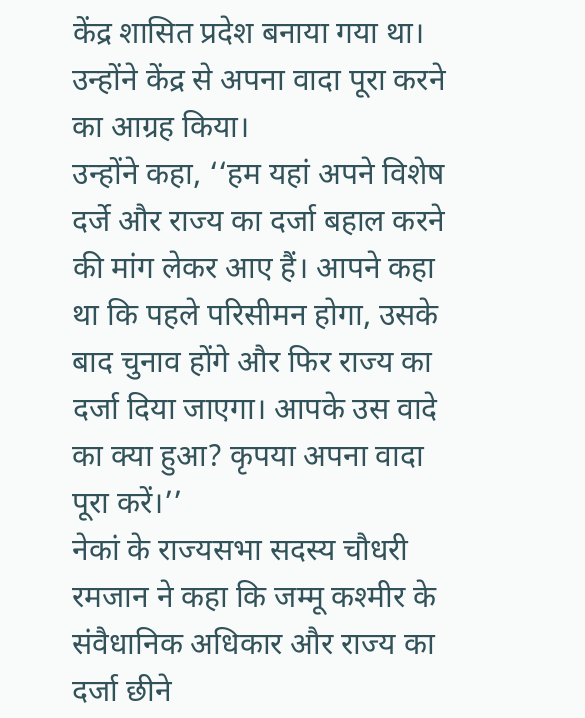केंद्र शासित प्रदेश बनाया गया था। उन्होंने केंद्र से अपना वादा पूरा करने का आग्रह किया।
उन्होंने कहा, ‘‘हम यहां अपने विशेष दर्जे और राज्य का दर्जा बहाल करने की मांग लेकर आए हैं। आपने कहा था कि पहले परिसीमन होगा, उसके बाद चुनाव होंगे और फिर राज्य का दर्जा दिया जाएगा। आपके उस वादे का क्या हुआ? कृपया अपना वादा पूरा करें।’’
नेकां के राज्यसभा सदस्य चौधरी रमजान ने कहा कि जम्मू कश्मीर के संवैधानिक अधिकार और राज्य का दर्जा छीने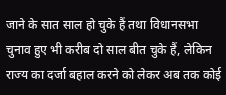जाने के सात साल हो चुके हैं तथा विधानसभा चुनाव हुए भी करीब दो साल बीत चुके हैं, लेकिन राज्य का दर्जा बहाल करने को लेकर अब तक कोई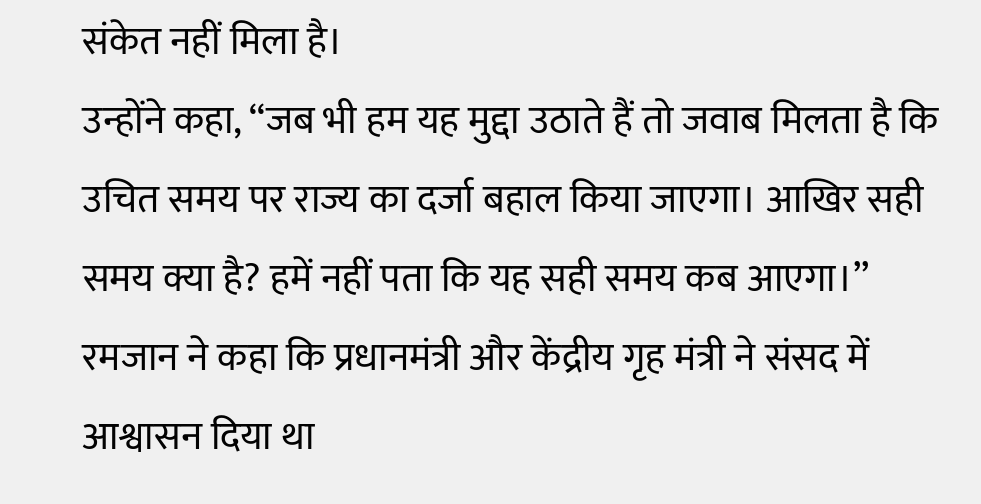संकेत नहीं मिला है।
उन्होंने कहा, ‘‘जब भी हम यह मुद्दा उठाते हैं तो जवाब मिलता है कि उचित समय पर राज्य का दर्जा बहाल किया जाएगा। आखिर सही समय क्या है? हमें नहीं पता कि यह सही समय कब आएगा।’’
रमजान ने कहा कि प्रधानमंत्री और केंद्रीय गृह मंत्री ने संसद में आश्वासन दिया था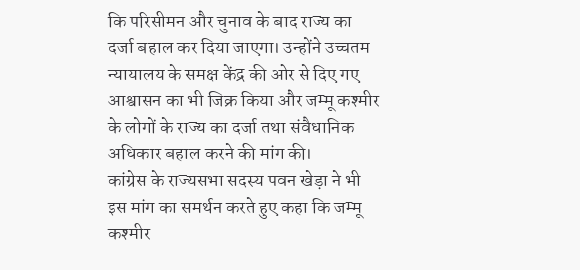कि परिसीमन और चुनाव के बाद राज्य का दर्जा बहाल कर दिया जाएगा। उन्होंने उच्चतम न्यायालय के समक्ष केंद्र की ओर से दिए गए आश्वासन का भी जिक्र किया और जम्मू कश्मीर के लोगों के राज्य का दर्जा तथा संवैधानिक अधिकार बहाल करने की मांग की।
कांग्रेस के राज्यसभा सदस्य पवन खेड़ा ने भी इस मांग का समर्थन करते हुए कहा कि जम्मू कश्मीर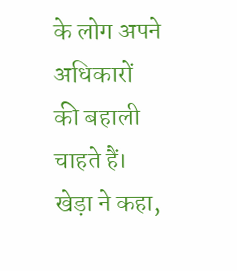के लोग अपने अधिकारों की बहाली चाहते हैं।
खेड़ा ने कहा,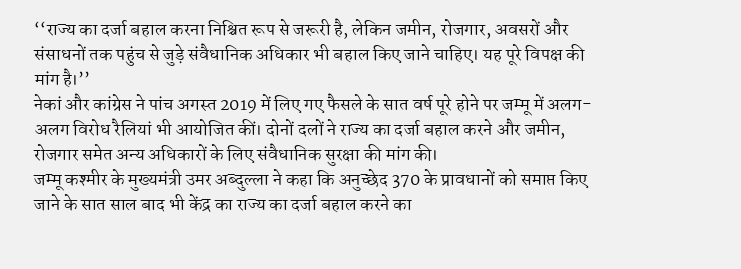‘‘राज्य का दर्जा बहाल करना निश्चित रूप से जरूरी है, लेकिन जमीन, रोजगार, अवसरों और संसाधनों तक पहुंच से जुड़े संवैधानिक अधिकार भी बहाल किए जाने चाहिए। यह पूरे विपक्ष की मांग है।’’
नेकां और कांग्रेस ने पांच अगस्त 2019 में लिए गए फैसले के सात वर्ष पूरे होने पर जम्मू में अलग-अलग विरोध रैलियां भी आयोजित कीं। दोनों दलों ने राज्य का दर्जा बहाल करने और जमीन, रोजगार समेत अन्य अधिकारों के लिए संवैधानिक सुरक्षा की मांग की।
जम्मू कश्मीर के मुख्यमंत्री उमर अब्दुल्ला ने कहा कि अनुच्छेद 370 के प्रावधानों को समाप्त किए जाने के सात साल बाद भी केंद्र का राज्य का दर्जा बहाल करने का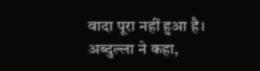वादा पूरा नहीं हुआ है।
अब्दुल्ला ने कहा,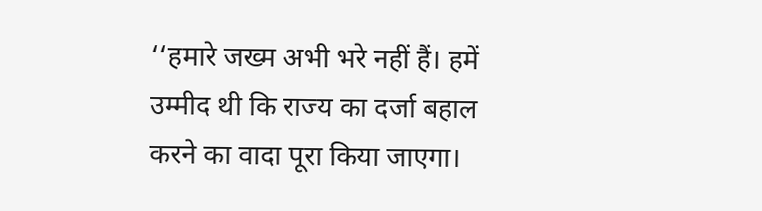‘‘हमारे जख्म अभी भरे नहीं हैं। हमें उम्मीद थी कि राज्य का दर्जा बहाल करने का वादा पूरा किया जाएगा।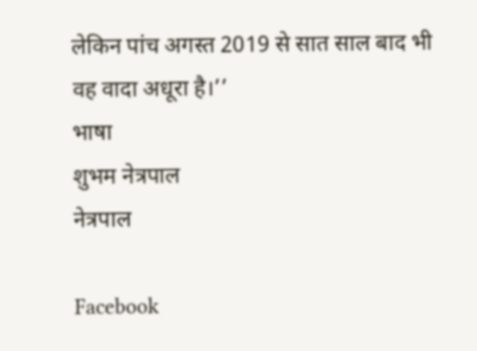लेकिन पांच अगस्त 2019 से सात साल बाद भी वह वादा अधूरा है।’’
भाषा
शुभम नेत्रपाल
नेत्रपाल

Facebook